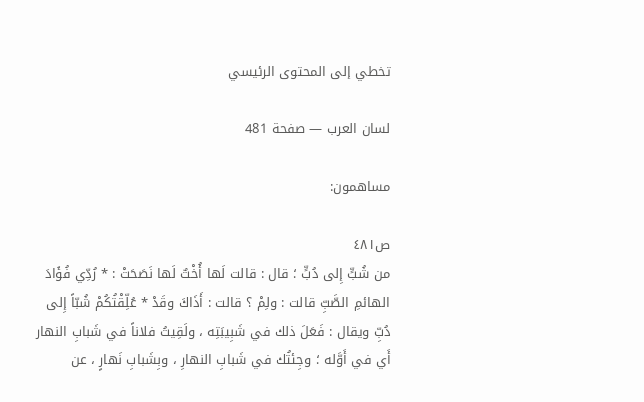تخطي إلى المحتوى الرئيسي

لسان العرب — صفحة 481

مساهمون:

ص٤٨١
من شُبٍّ إِلى دُبٍّ ؛ قال : قالت لَها أُخْتٌ لَها نَصَحَتْ : * رُدِّي فُؤَادَ الهائمِ الصَّبِّ قالت : ولِمْ ؟ قالت : أَذَاكَ وقَدْ * عُلِّقْتُكُمْ شُبّاً إِلى دُبِّ ويقال : فَعَلَ ذلك في شَبِيبَتِه ، ولَقِيتُ فلاناً في شَبابِ النهار أَي في أَوَّله ؛ وجِئتُك في شَبابِ النهارِ ، وبِشَبابِ نَهارٍ ، عن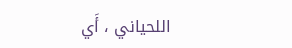اللحياني ، أَي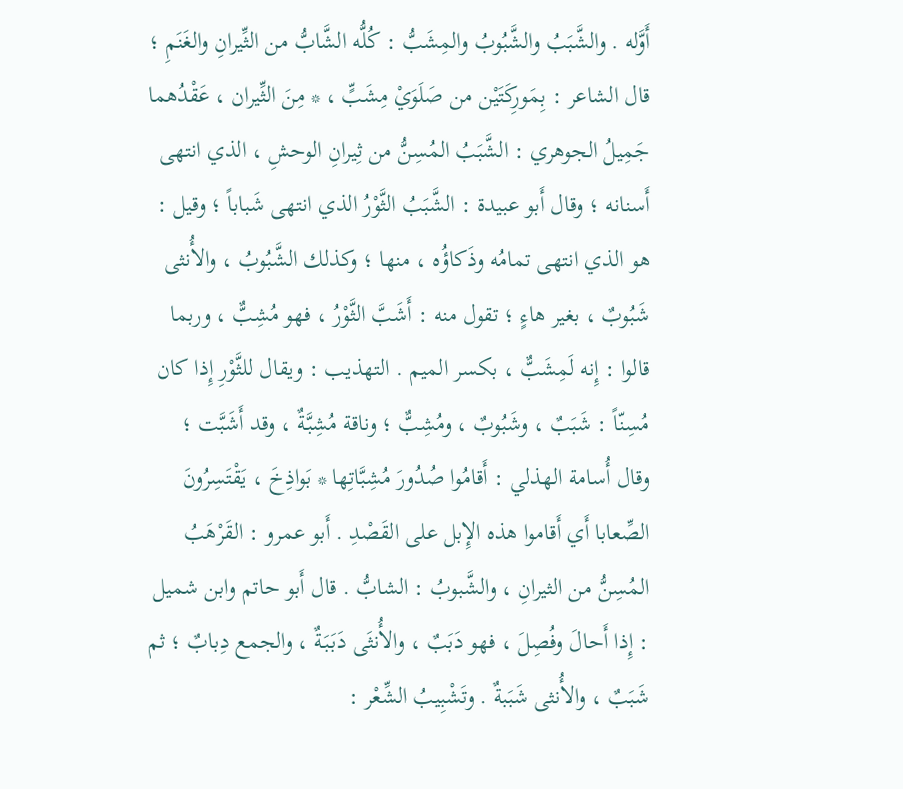أَوَّله . والشَّبَبُ والشَّبُوبُ والمِشَبُّ : كُلُّه الشَّابُّ من الثِّيرانِ والغَنَمِ ؛ قال الشاعر : بِمَورِكَتَيْن من صَلَوَيْ مِشَبٍّ ، * مِنَ الثِّيران ، عَقْدُهما جَمِيلُ الجوهري : الشَّبَبُ المُسِنُّ من ثِيرانِ الوحشِ ، الذي انتهى أَسنانه ؛ وقال أَبو عبيدة : الشَّبَبُ الثَّوْرُ الذي انتهى شَباباً ؛ وقيل : هو الذي انتهى تمامُه وذَكاؤُه ، منها ؛ وكذلك الشَّبُوبُ ، والأُنثى شَبُوبٌ ، بغير هاءٍ ؛ تقول منه : أَشَبَّ الثَّوْرُ ، فهو مُشِبٌّ ، وربما قالوا : إِنه لَمِشَبٌّ ، بكسر الميم . التهذيب : ويقال للثَّوْرِ إِذا كان مُسِنّاً : شَبَبٌ ، وشَبُوبٌ ، ومُشِبٌّ ؛ وناقة مُشِبَّةٌ ، وقد أَشَبَّت ؛ وقال أُسامة الهذلي : أَقامُوا صُدُورَ مُشِبَّاتِها * بَواذِخَ ، يَقْتَسِرُونَ الصِّعابا أَي أَقاموا هذه الإِبل على القَصْدِ . أَبو عمرو : القَرْهَبُ المُسِنُّ من الثيرانِ ، والشَّبوبُ : الشابُّ . قال أَبو حاتم وابن شميل : إِذا أَحالَ وفُصِلَ ، فهو دَبَبٌ ، والأُنثَى دَبَبَةٌ ، والجمع دِبابٌ ؛ ثم شَبَبٌ ، والأُنثى شَبَبةٌ . وتَشْبِيبُ الشِّعْر :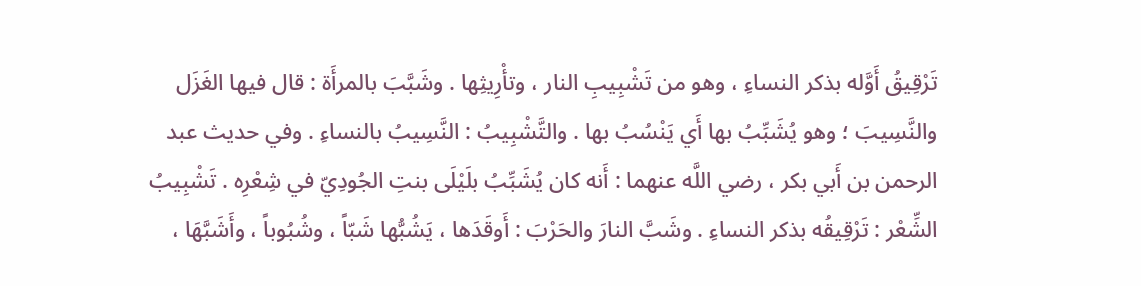تَرْقِيقُ أَوَّله بذكر النساءِ ، وهو من تَشْبِيبِ النار ، وتأْرِيثِها . وشَبَّبَ بالمرأَة : قال فيها الغَزَل والنَّسِيبَ ؛ وهو يُشَبِّبُ بها أَي يَنْسُبُ بها . والتَّشْبِيبُ : النَّسِيبُ بالنساءِ . وفي حديث عبد الرحمن بن أَبي بكر ، رضي اللَّه عنهما : أَنه كان يُشَبِّبُ بلَيْلَى بنتِ الجُودِيّ في شِعْرِه . تَشْبِيبُ الشِّعْر : تَرْقِيقُه بذكر النساءِ . وشَبَّ النارَ والحَرْبَ : أَوقَدَها ، يَشُبُّها شَبّاً ، وشُبُوباً ، وأَشَبَّهَا ،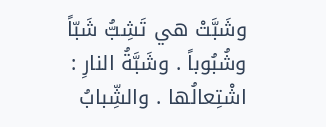وشَبَّتْ هي تَشِبُّ شَبّاً وشُبُوباً . وشَبَّةُ النارِ : اشْتِعالُها . والشِّبابُ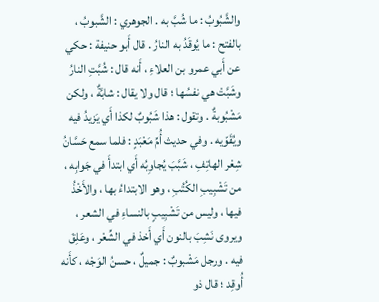والشَّبُوبُ : ما شُبَّ به . الجوهري : الشَّبوبُ ، بالفتح : ما يُوقَدُ به النارُ . قال أَبو حنيفة : حكي عن أَبي عمرو بن العلاءِ ، أَنه قال : شُبَّتِ النارُ وشَبَّتْ هي نفسُها ؛ قال ولا يقال : شابَّةٌ ، ولكن مَشْبُوبةٌ . وتقول : هذا شَبُوبٌ لكذا أَي يَزيدُ فيه ويُقَوّيه . وفي حديث أُمِّ مَعْبَدٍ : فلما سمع حَسَّانُ شِعْر الهاتِفِ ، شَبَّبَ يُجاوِبُه أَي ابتدأَ في جَوابِه ، من تَشْبِيبِ الكُتُبِ ، وهو الابتداءُ بها ، والأَخْذُ فيها ، وليس من تَشْبِيبٍ بالنساءِ في الشعر ، ويروى نَشِبَ بالنون أَي أَخذ في الشِّعْر ، وعَلِقَ فيه . ورجل مَشْبوبٌ : جميلٌ ، حسنُ الوَجْه ، كأَنه أُوقِد ؛ قال ذو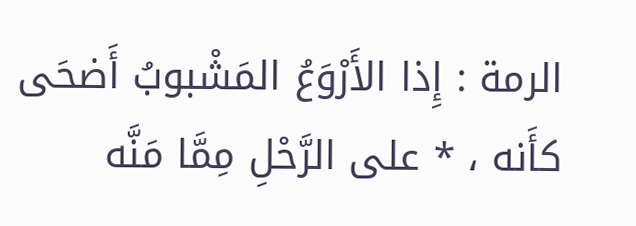الرمة : إِذا الأَرْوَعُ المَشْبوبُ أَضحَى كأَنه ، * على الرَّحْلِ مِمَّا مَنَّه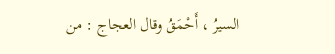السيرُ ، أَحْمَقُ وقال العجاج : من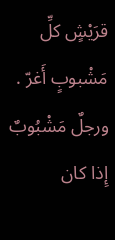قرَيْشٍ كلِّ مَشْبوبٍ أَغرّ . ورجلٌ مَشْبُوبٌ إِذا كان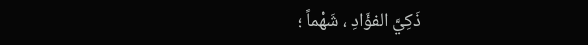ذَكِيَّ الفؤَادِ ، شَهْماً ؛